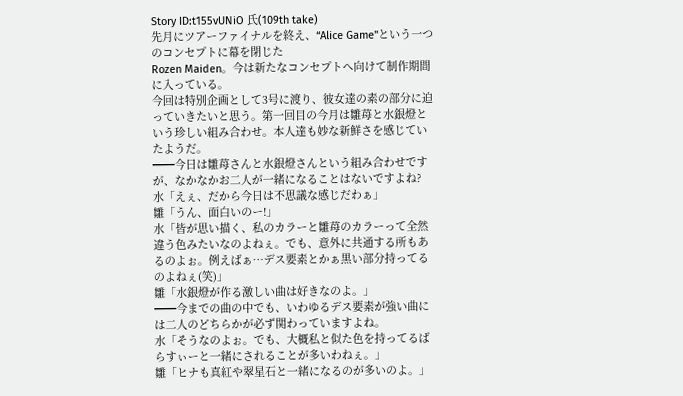Story ID:t155vUNiO 氏(109th take)
先月にツアーファイナルを終え、“Alice Game"という一つのコンセプトに幕を閉じた
Rozen Maiden。今は新たなコンセプトへ向けて制作期間に入っている。
今回は特別企画として3号に渡り、彼女達の素の部分に迫っていきたいと思う。第一回目の今月は雛苺と水銀燈という珍しい組み合わせ。本人達も妙な新鮮さを感じていたようだ。
━━今日は雛苺さんと水銀燈さんという組み合わせですが、なかなかお二人が一緒になることはないですよね?
水「えぇ、だから今日は不思議な感じだわぁ」
雛「うん、面白いのー!」
水「皆が思い描く、私のカラーと雛苺のカラーって全然違う色みたいなのよねぇ。でも、意外に共通する所もあるのよぉ。例えばぁ…デス要素とかぁ黒い部分持ってるのよねぇ(笑)」
雛「水銀燈が作る激しい曲は好きなのよ。」
━━今までの曲の中でも、いわゆるデス要素が強い曲には二人のどちらかが必ず関わっていますよね。
水「そうなのよぉ。でも、大概私と似た色を持ってるばらすぃーと一緒にされることが多いわねぇ。」
雛「ヒナも真紅や翠星石と一緒になるのが多いのよ。」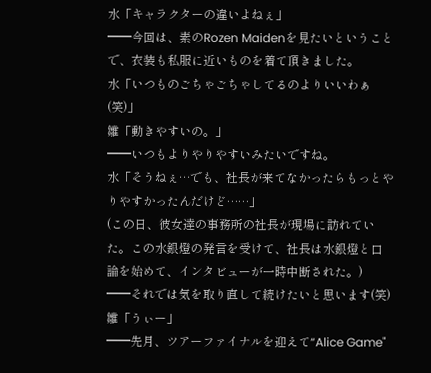水「キャラクターの違いよねぇ」
━━今回は、素のRozen Maidenを見たいということで、衣装も私服に近いものを着て頂きました。
水「いつものごちゃごちゃしてるのよりいいわぁ(笑)」
雛「動きやすいの。」
━━いつもよりやりやすいみたいですね。
水「そうねぇ…でも、社長が来てなかったらもっとやりやすかったんだけど……」
(この日、彼女達の事務所の社長が現場に訪れていた。この水銀燈の発言を受けて、社長は水銀燈と口論を始めて、インタビューが一時中断された。)
━━それでは気を取り直して続けたいと思います(笑)
雛「うぃー」
━━先月、ツアーファイナルを迎えて“Alice Game"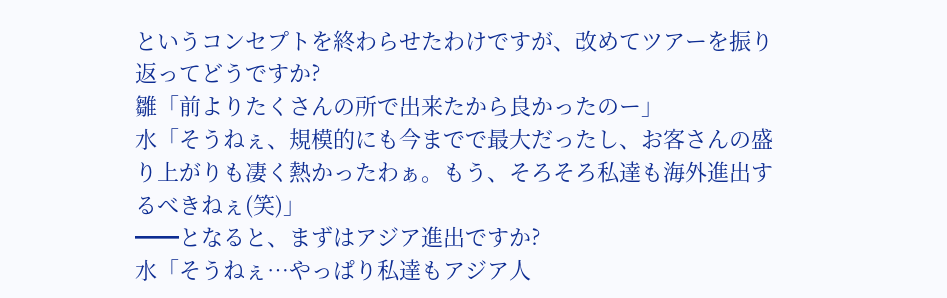というコンセプトを終わらせたわけですが、改めてツアーを振り返ってどうですか?
雛「前よりたくさんの所で出来たから良かったのー」
水「そうねぇ、規模的にも今までで最大だったし、お客さんの盛り上がりも凄く熱かったわぁ。もう、そろそろ私達も海外進出するべきねぇ(笑)」
━━となると、まずはアジア進出ですか?
水「そうねぇ…やっぱり私達もアジア人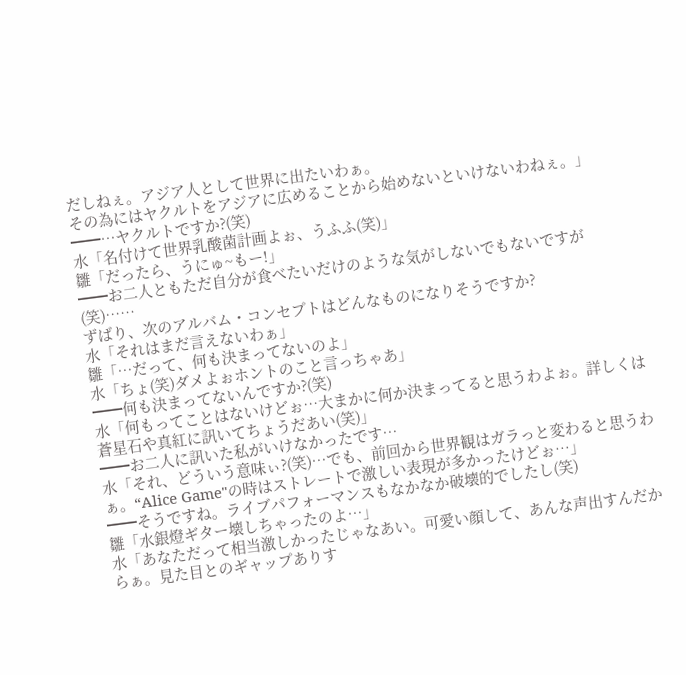だしねぇ。アジア人として世界に出たいわぁ。
その為にはヤクルトをアジアに広めることから始めないといけないわねぇ。」
━━…ヤクルトですか?(笑)
水「名付けて世界乳酸菌計画よぉ、うふふ(笑)」
雛「だったら、うにゅ~もー!」
━━お二人ともただ自分が食べたいだけのような気がしないでもないですが(笑)……
ずばり、次のアルバム・コンセプトはどんなものになりそうですか?
水「それはまだ言えないわぁ」
雛「…だって、何も決まってないのよ」
水「ちょ(笑)ダメよぉホントのこと言っちゃあ」
━━何も決まってないんですか?(笑)
水「何もってことはないけどぉ…大まかに何か決まってると思うわよぉ。詳しくは蒼星石や真紅に訊いてちょうだあい(笑)」
━━お二人に訊いた私がいけなかったです…
水「それ、どういう意味ぃ?(笑)…でも、前回から世界観はガラっと変わると思うわぁ。“Alice Game"の時はストレートで激しい表現が多かったけどぉ…」
━━そうですね。ライブパフォーマンスもなかなか破壊的でしたし(笑)
雛「水銀燈ギター壊しちゃったのよ…」
水「あなただって相当激しかったじゃなあい。可愛い顔して、あんな声出すんだからぁ。見た目とのギャップありす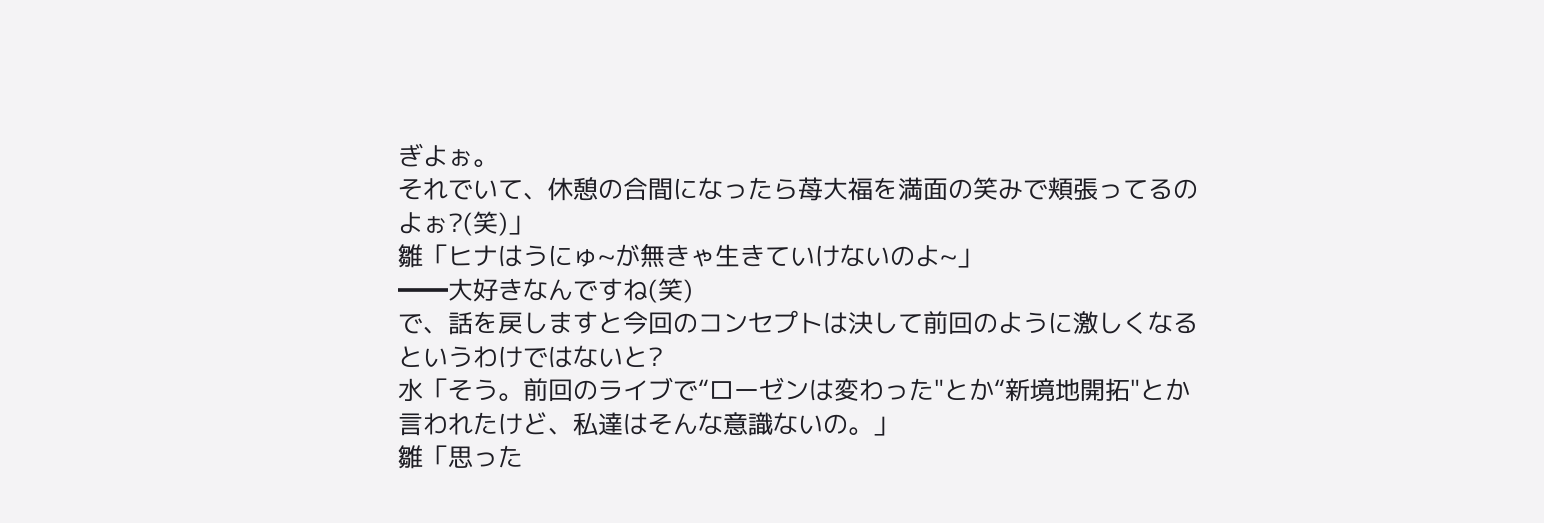ぎよぉ。
それでいて、休憩の合間になったら苺大福を満面の笑みで頬張ってるのよぉ?(笑)」
雛「ヒナはうにゅ~が無きゃ生きていけないのよ~」
━━大好きなんですね(笑)
で、話を戻しますと今回のコンセプトは決して前回のように激しくなるというわけではないと?
水「そう。前回のライブで“ローゼンは変わった"とか“新境地開拓"とか言われたけど、私達はそんな意識ないの。」
雛「思った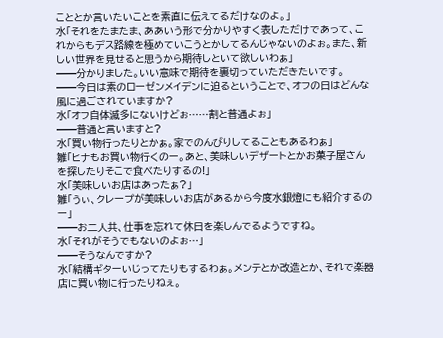こととか言いたいことを素直に伝えてるだけなのよ。」
水「それをたまたま、ああいう形で分かりやすく表しただけであって、これからもデス路線を極めていこうとかしてるんじゃないのよぉ。また、新しい世界を見せると思うから期待しといて欲しいわぁ」
━━分かりました。いい意味で期待を裏切っていただきたいです。
━━今日は素のローゼンメイデンに迫るということで、オフの日はどんな風に過ごされていますか?
水「オフ自体滅多にないけどぉ……割と普通よぉ」
━━普通と言いますと?
水「買い物行ったりとかぁ。家でのんびりしてることもあるわぁ」
雛「ヒナもお買い物行くのー。あと、美味しいデザートとかお菓子屋さんを探したりそこで食べたりするの!」
水「美味しいお店はあったぁ?」
雛「うぃ、クレープが美味しいお店があるから今度水銀燈にも紹介するのー」
━━お二人共、仕事を忘れて休日を楽しんでるようですね。
水「それがそうでもないのよぉ…」
━━そうなんですか?
水「結構ギターいじってたりもするわぁ。メンテとか改造とか、それで楽器店に買い物に行ったりねぇ。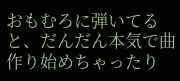おもむろに弾いてると、だんだん本気で曲作り始めちゃったり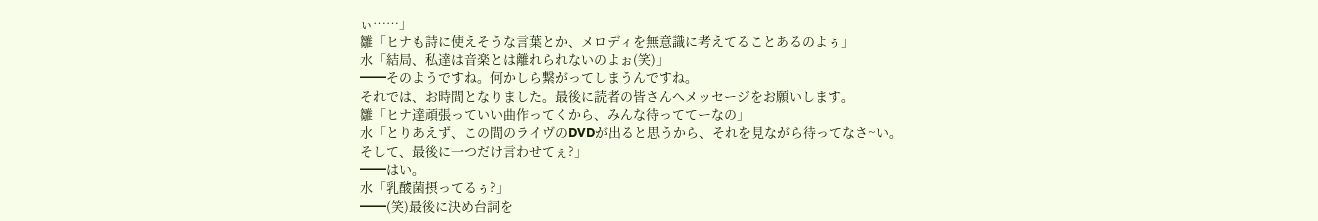ぃ……」
雛「ヒナも詩に使えそうな言葉とか、メロディを無意識に考えてることあるのよぅ」
水「結局、私達は音楽とは離れられないのよぉ(笑)」
━━そのようですね。何かしら繋がってしまうんですね。
それでは、お時間となりました。最後に読者の皆さんへメッセージをお願いします。
雛「ヒナ達頑張っていい曲作ってくから、みんな待っててーなの」
水「とりあえず、この間のライヴのDVDが出ると思うから、それを見ながら待ってなさ~い。
そして、最後に一つだけ言わせてぇ?」
━━はい。
水「乳酸菌摂ってるぅ?」
━━(笑)最後に決め台詞を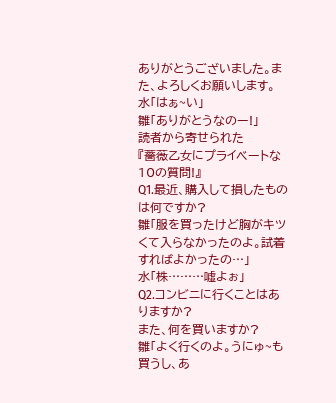ありがとうございました。また、よろしくお願いします。
水「はぁ~い」
雛「ありがとうなのー!」
読者から寄せられた
『薔薇乙女にプライベートな10の質問!』
Q1.最近、購入して損したものは何ですか?
雛「服を買ったけど胸がキツくて入らなかったのよ。試着すればよかったの…」
水「株………嘘よぉ」
Q2.コンビニに行くことはありますか?
また、何を買いますか?
雛「よく行くのよ。うにゅ~も買うし、あ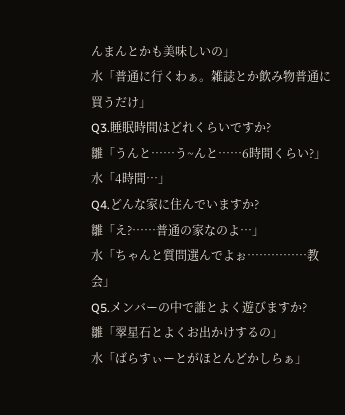んまんとかも美味しいの」
水「普通に行くわぁ。雑誌とか飲み物普通に買うだけ」
Q3.睡眠時間はどれくらいですか?
雛「うんと……う~んと……6時間くらい?」
水「4時間…」
Q4.どんな家に住んでいますか?
雛「え?……普通の家なのよ…」
水「ちゃんと質問選んでよぉ……………教会」
Q5.メンバーの中で誰とよく遊びますか?
雛「翠星石とよくお出かけするの」
水「ばらすぃーとがほとんどかしらぁ」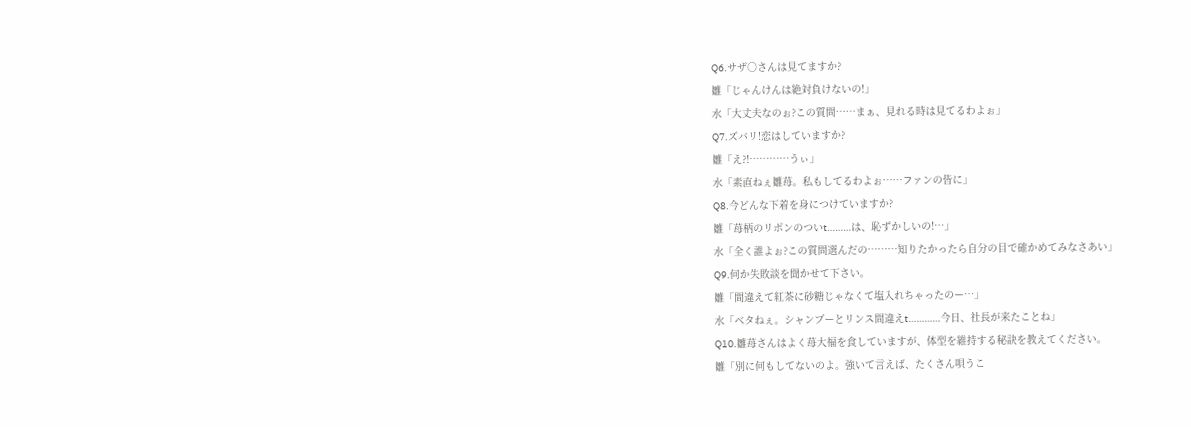Q6.サザ○さんは見てますか?
雛「じゃんけんは絶対負けないの!」
水「大丈夫なのぉ?この質問……まぁ、見れる時は見てるわよぉ」
Q7.ズバリ!恋はしていますか?
雛「え?!…………うぃ」
水「素直ねぇ雛苺。私もしてるわよぉ……ファンの皆に」
Q8.今どんな下着を身につけていますか?
雛「苺柄のリボンのついt………は、恥ずかしいの!…」
水「全く誰よぉ?この質問選んだの………知りたかったら自分の目で確かめてみなさあい」
Q9.何か失敗談を聞かせて下さい。
雛「間違えて紅茶に砂糖じゃなくて塩入れちゃったのー…」
水「ベタねぇ。シャンプーとリンス間違えt…………今日、社長が来たことね」
Q10.雛苺さんはよく苺大福を食していますが、体型を維持する秘訣を教えてください。
雛「別に何もしてないのよ。強いて言えば、たくさん唄うこ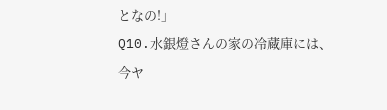となの!」
Q10.水銀燈さんの家の冷蔵庫には、今ヤ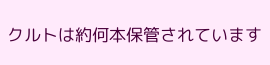クルトは約何本保管されています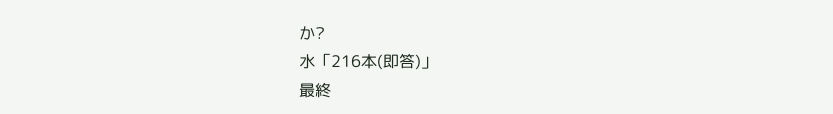か?
水「216本(即答)」
最終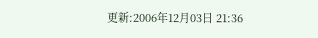更新:2006年12月03日 21:36